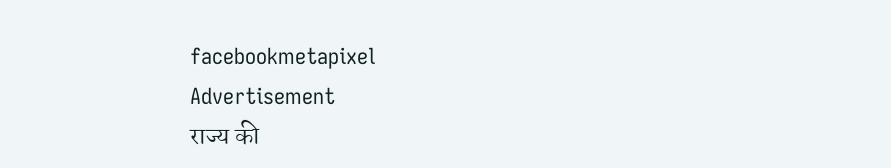facebookmetapixel
Advertisement
राज्य की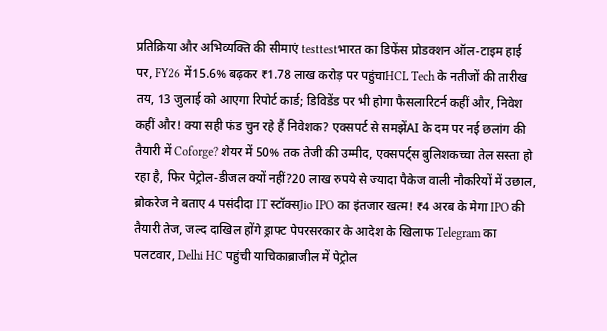प्रतिक्रिया और अभिव्यक्ति की सीमाएं testtestभारत का डिफेंस प्रोडक्शन ऑल-टाइम हाई पर, FY26 में15.6% बढ़कर ₹1.78 लाख करोड़ पर पहुंचाHCL Tech के नतीजों की तारीख तय, 13 जुलाई को आएगा रिपोर्ट कार्ड; डिविडेंड पर भी होगा फैसलारिटर्न कहीं और, निवेश कहीं और! क्या सही फंड चुन रहे हैं निवेशक? एक्सपर्ट से समझेंAI के दम पर नई छलांग की तैयारी में Coforge? शेयर में 50% तक तेजी की उम्मीद, एक्सपर्ट्स बुलिशकच्चा तेल सस्ता हो रहा है, फिर पेट्रोल-डीजल क्यों नहीं?20 लाख रुपये से ज्यादा पैकेज वाली नौकरियों में उछाल, ब्रोकरेज ने बताए 4 पसंदीदा IT स्टॉक्सJio IPO का इंतजार खत्म! ₹4 अरब के मेगा IPO की तैयारी तेज, जल्द दाखिल होंगे ड्राफ्ट पेपरसरकार के आदेश के खिलाफ Telegram का पलटवार, Delhi HC पहुंची याचिकाब्राजील में पेट्रोल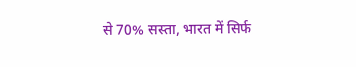से 70% सस्ता, भारत में सिर्फ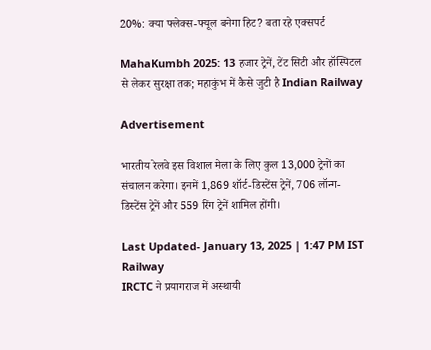20%: क्या फ्लेक्स-फ्यूल बनेगा हिट? बता रहे एक्सपर्ट

MahaKumbh 2025: 13 हजार ट्रेनें, टेंट सिटी और हॉस्पिटल से लेकर सुरक्षा तक; महाकुंभ में कैसे जुटी है Indian Railway

Advertisement

भारतीय रेलवे इस विशाल मेला के लिए कुल 13,000 ट्रेनों का संचालन करेगा। इनमें 1,869 शॉर्ट-डिस्टेंस ट्रेनें, 706 लॉन्ग-डिस्टेंस ट्रेनें और 559 रिंग ट्रेनें शामिल होंगी।

Last Updated- January 13, 2025 | 1:47 PM IST
Railway
IRCTC ने प्रयागराज में अस्थायी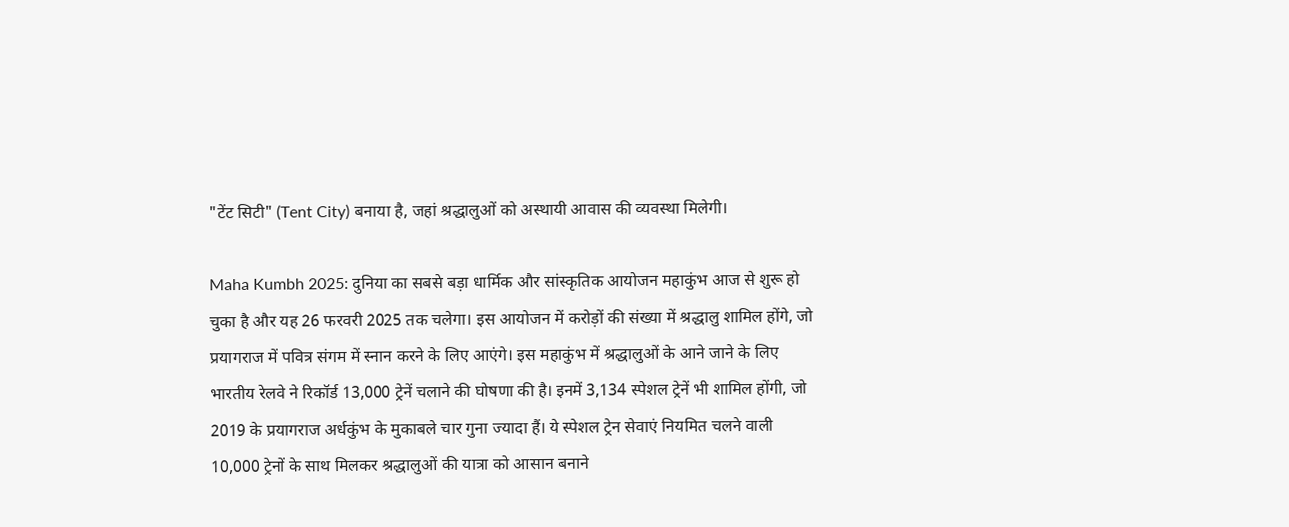"टेंट सिटी" (Tent City) बनाया है, जहां श्रद्धालुओं को अस्थायी आवास की व्यवस्था मिलेगी।

Maha Kumbh 2025: दुनिया का सबसे बड़ा धार्मिक और सांस्कृतिक आयोजन महाकुंभ आज से शुरू हो चुका है और यह 26 फरवरी 2025 तक चलेगा। इस आयोजन में करोड़ों की संख्या में श्रद्धालु शामिल होंगे, जो प्रयागराज में पवित्र संगम में स्नान करने के लिए आएंगे। इस महाकुंभ में श्रद्धालुओं के आने जाने के लिए भारतीय रेलवे ने रिकॉर्ड 13,000 ट्रेनें चलाने की घोषणा की है। इनमें 3,134 स्पेशल ट्रेनें भी शामिल होंगी, जो 2019 के प्रयागराज अर्धकुंभ के मुकाबले चार गुना ज्यादा हैं। ये स्पेशल ट्रेन सेवाएं नियमित चलने वाली 10,000 ट्रेनों के साथ मिलकर श्रद्धालुओं की यात्रा को आसान बनाने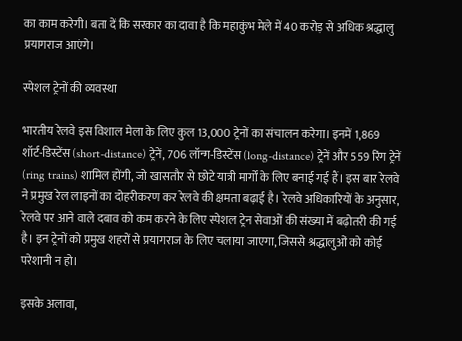का काम करेगी। बता दें कि सरकार का दावा है कि महाकुंभ मेले में 40 करोड़ से अधिक श्रद्धालु प्रयागराज आएंगे।

स्पेशल ट्रेनों की व्यवस्था

भारतीय रेलवे इस विशाल मेला के लिए कुल 13,000 ट्रेनों का संचालन करेगा। इनमें 1,869 शॉर्ट-डिस्टेंस (short-distance) ट्रेनें, 706 लॉन्ग-डिस्टेंस (long-distance) ट्रेनें और 559 रिंग ट्रेनें (ring trains) शामिल होंगी, जो खासतौर से छोटे यात्री मार्गों के लिए बनाई गई हैं। इस बार रेलवे ने प्रमुख रेल लाइनों का दोहरीकरण कर रेलवे की क्षमता बढ़ाई है। रेलवे अधिकारियों के अनुसार, रेलवे पर आने वाले दबाव को कम करने के लिए स्पेशल ट्रेन सेवाओं की संख्या में बढ़ोतरी की गई है। इन ट्रेनों को प्रमुख शहरों से प्रयागराज के लिए चलाया जाएगा, जिससे श्रद्धालुओं को कोई परेशानी न हो।

इसके अलावा,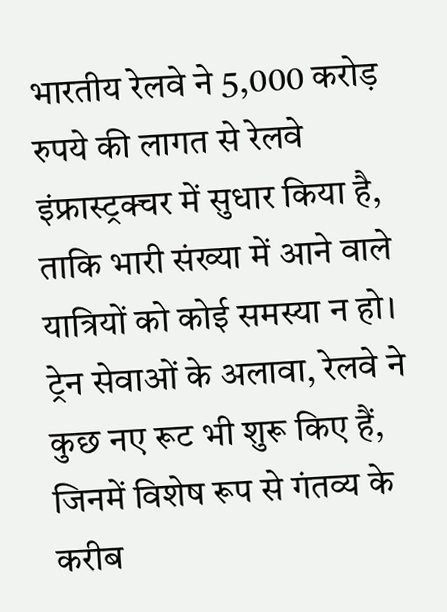भारतीय रेलवे ने 5,000 करोड़ रुपये की लागत से रेलवे इंफ्रास्ट्रक्चर में सुधार किया है, ताकि भारी संख्या में आने वाले यात्रियों को कोई समस्या न हो। ट्रेन सेवाओं के अलावा, रेलवे ने कुछ नए रूट भी शुरू किए हैं, जिनमें विशेष रूप से गंतव्य के करीब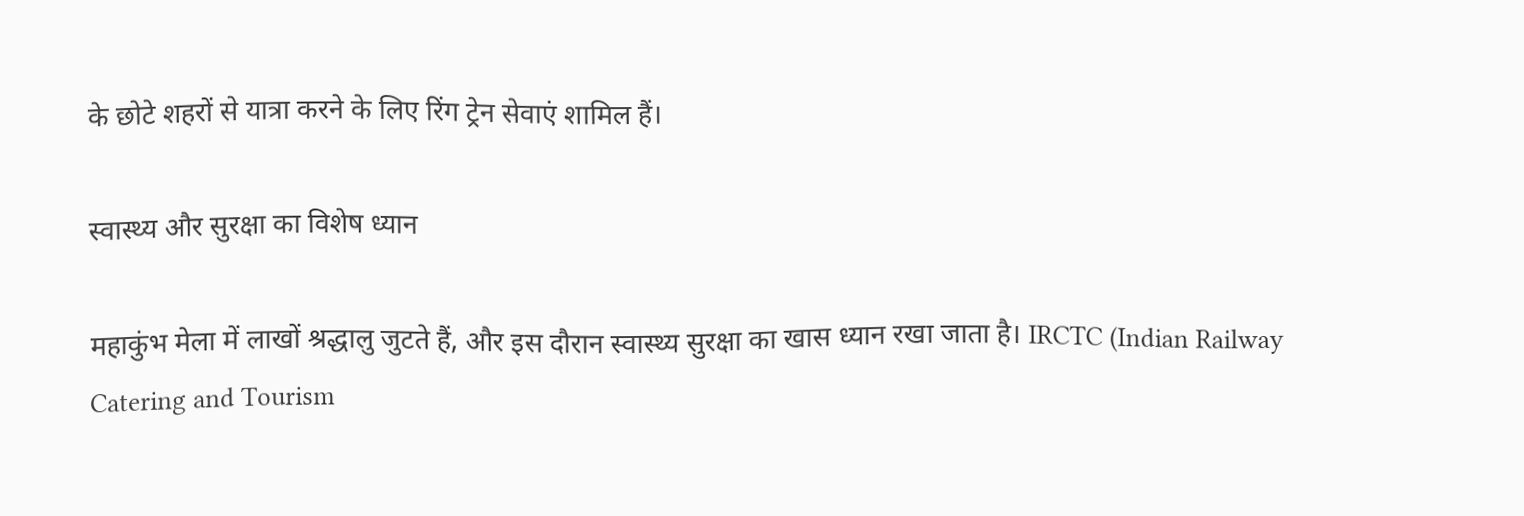के छोटे शहरों से यात्रा करने के लिए रिंग ट्रेन सेवाएं शामिल हैं।

स्वास्थ्य और सुरक्षा का विशेष ध्यान

महाकुंभ मेला में लाखों श्रद्धालु जुटते हैं, और इस दौरान स्वास्थ्य सुरक्षा का खास ध्यान रखा जाता है। IRCTC (Indian Railway Catering and Tourism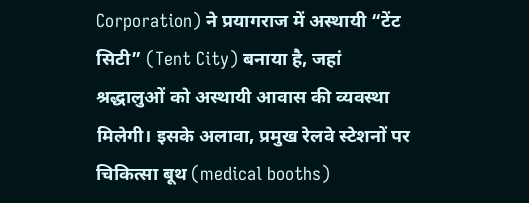Corporation) ने प्रयागराज में अस्थायी “टेंट सिटी” (Tent City) बनाया है, जहां श्रद्धालुओं को अस्थायी आवास की व्यवस्था मिलेगी। इसके अलावा, प्रमुख रेलवे स्टेशनों पर चिकित्सा बूथ (medical booths)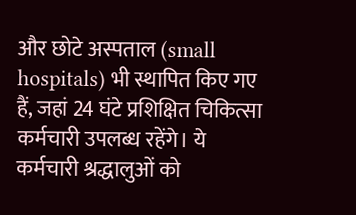और छोटे अस्पताल (small hospitals) भी स्थापित किए गए हैं, जहां 24 घंटे प्रशिक्षित चिकित्सा कर्मचारी उपलब्ध रहेंगे। ये कर्मचारी श्रद्धालुओं को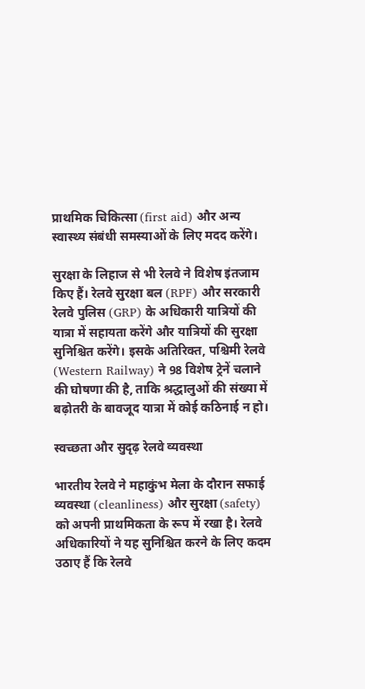प्राथमिक चिकित्सा (first aid) और अन्य स्वास्थ्य संबंधी समस्याओं के लिए मदद करेंगे।

सुरक्षा के लिहाज से भी रेलवे ने विशेष इंतजाम किए हैं। रेलवे सुरक्षा बल (RPF) और सरकारी रेलवे पुलिस (GRP) के अधिकारी यात्रियों की यात्रा में सहायता करेंगे और यात्रियों की सुरक्षा सुनिश्चित करेंगे। इसके अतिरिक्त, पश्चिमी रेलवे (Western Railway) ने 98 विशेष ट्रेनें चलाने की घोषणा की है, ताकि श्रद्धालुओं की संख्या में बढ़ोतरी के बावजूद यात्रा में कोई कठिनाई न हो।

स्वच्छता और सुदृढ़ रेलवे व्यवस्था

भारतीय रेलवे ने महाकुंभ मेला के दौरान सफाई व्यवस्था (cleanliness) और सुरक्षा (safety) को अपनी प्राथमिकता के रूप में रखा है। रेलवे अधिकारियों ने यह सुनिश्चित करने के लिए कदम उठाए हैं कि रेलवे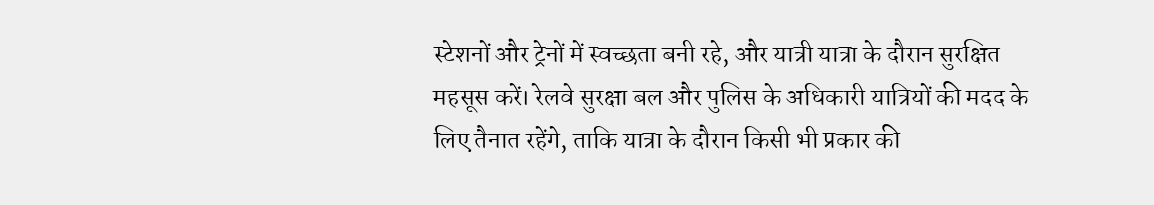स्टेशनों और ट्रेनों में स्वच्छता बनी रहे, और यात्री यात्रा के दौरान सुरक्षित महसूस करें। रेलवे सुरक्षा बल और पुलिस के अधिकारी यात्रियों की मदद के लिए तैनात रहेंगे, ताकि यात्रा के दौरान किसी भी प्रकार की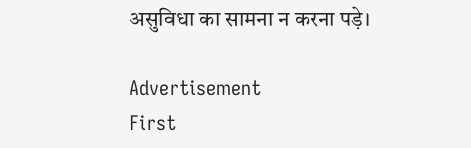असुविधा का सामना न करना पड़े।

Advertisement
First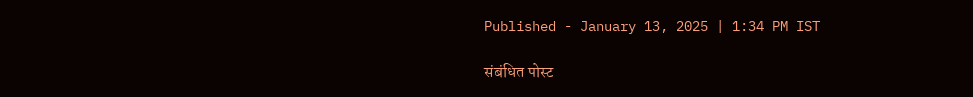Published - January 13, 2025 | 1:34 PM IST

संबंधित पोस्ट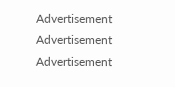Advertisement
Advertisement
Advertisement